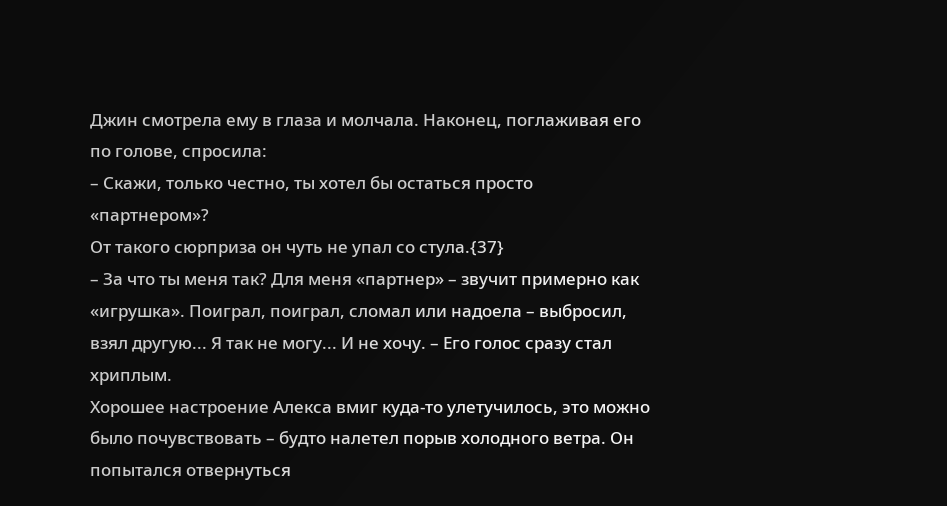Джин смотрела ему в глаза и молчала. Наконец, поглаживая его по голове, спросила:
– Скажи, только честно, ты хотел бы остаться просто «партнером»?
От такого сюрприза он чуть не упал со стула.{37}
– За что ты меня так? Для меня «партнер» – звучит примерно как «игрушка». Поиграл, поиграл, сломал или надоела – выбросил, взял другую... Я так не могу... И не хочу. – Его голос сразу стал хриплым.
Хорошее настроение Алекса вмиг куда-то улетучилось, это можно было почувствовать – будто налетел порыв холодного ветра. Он попытался отвернуться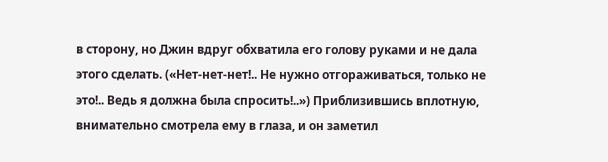в сторону, но Джин вдруг обхватила его голову руками и не дала этого сделать. («Нет-нет-нет!.. Не нужно отгораживаться, только не это!.. Ведь я должна была спросить!..») Приблизившись вплотную, внимательно смотрела ему в глаза, и он заметил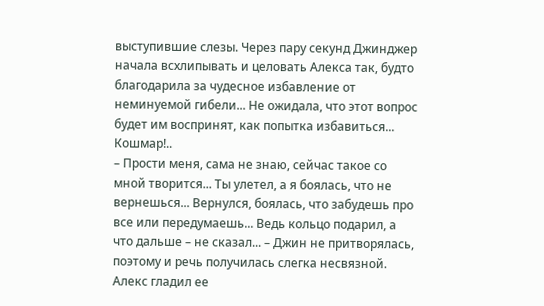выступившие слезы. Через пару секунд Джинджер начала всхлипывать и целовать Алекса так, будто благодарила за чудесное избавление от неминуемой гибели... Не ожидала, что этот вопрос будет им воспринят, как попытка избавиться... Кошмар!..
– Прости меня, сама не знаю, сейчас такое со мной творится... Ты улетел, а я боялась, что не вернешься... Вернулся, боялась, что забудешь про все или передумаешь... Ведь кольцо подарил, а что дальше – не сказал... – Джин не притворялась, поэтому и речь получилась слегка несвязной.
Алекс гладил ее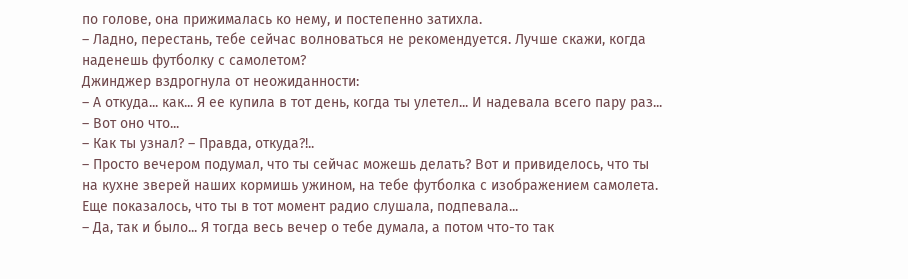по голове, она прижималась ко нему, и постепенно затихла.
– Ладно, перестань, тебе сейчас волноваться не рекомендуется. Лучше скажи, когда наденешь футболку с самолетом?
Джинджер вздрогнула от неожиданности:
– А откуда... как... Я ее купила в тот день, когда ты улетел... И надевала всего пару раз...
– Вот оно что...
– Как ты узнал? – Правда, откуда?!..
– Просто вечером подумал, что ты сейчас можешь делать? Вот и привиделось, что ты на кухне зверей наших кормишь ужином, на тебе футболка с изображением самолета. Еще показалось, что ты в тот момент радио слушала, подпевала...
– Да, так и было... Я тогда весь вечер о тебе думала, а потом что-то так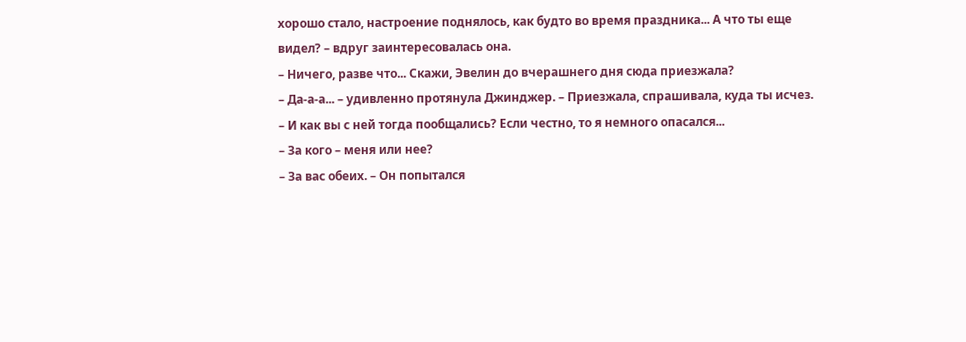хорошо стало, настроение поднялось, как будто во время праздника... А что ты еще видел? – вдруг заинтересовалась она.
– Ничего, разве что... Скажи, Эвелин до вчерашнего дня сюда приезжала?
– Да-а-а... – удивленно протянула Джинджер. – Приезжала, спрашивала, куда ты исчез.
– И как вы с ней тогда пообщались? Если честно, то я немного опасался...
– За кого – меня или нее?
– За вас обеих. – Он попытался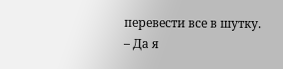перевести все в шутку.
– Да я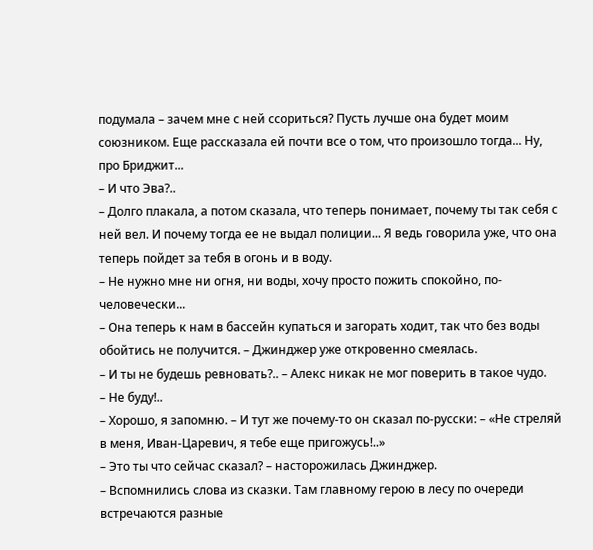подумала – зачем мне с ней ссориться? Пусть лучше она будет моим союзником. Еще рассказала ей почти все о том, что произошло тогда... Ну, про Бриджит...
– И что Эва?..
– Долго плакала, а потом сказала, что теперь понимает, почему ты так себя с ней вел. И почему тогда ее не выдал полиции... Я ведь говорила уже, что она теперь пойдет за тебя в огонь и в воду.
– Не нужно мне ни огня, ни воды, хочу просто пожить спокойно, по-человечески...
– Она теперь к нам в бассейн купаться и загорать ходит, так что без воды обойтись не получится. – Джинджер уже откровенно смеялась.
– И ты не будешь ревновать?.. – Алекс никак не мог поверить в такое чудо.
– Не буду!..
– Хорошо, я запомню. – И тут же почему-то он сказал по-русски: – «Не стреляй в меня, Иван-Царевич, я тебе еще пригожусь!..»
– Это ты что сейчас сказал? – насторожилась Джинджер.
– Вспомнились слова из сказки. Там главному герою в лесу по очереди встречаются разные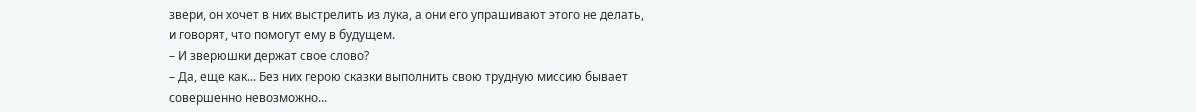звери, он хочет в них выстрелить из лука, а они его упрашивают этого не делать, и говорят, что помогут ему в будущем.
– И зверюшки держат свое слово?
– Да, еще как... Без них герою сказки выполнить свою трудную миссию бывает совершенно невозможно...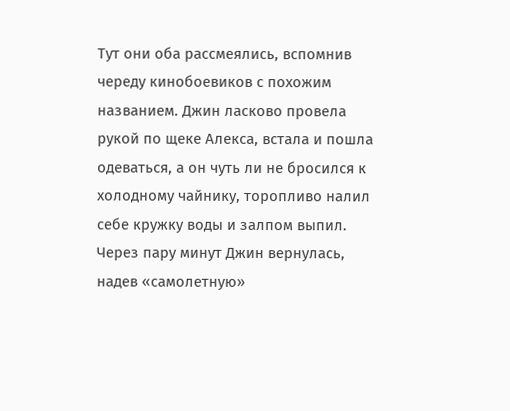Тут они оба рассмеялись, вспомнив череду кинобоевиков с похожим названием. Джин ласково провела рукой по щеке Алекса, встала и пошла одеваться, а он чуть ли не бросился к холодному чайнику, торопливо налил себе кружку воды и залпом выпил.
Через пару минут Джин вернулась, надев «самолетную»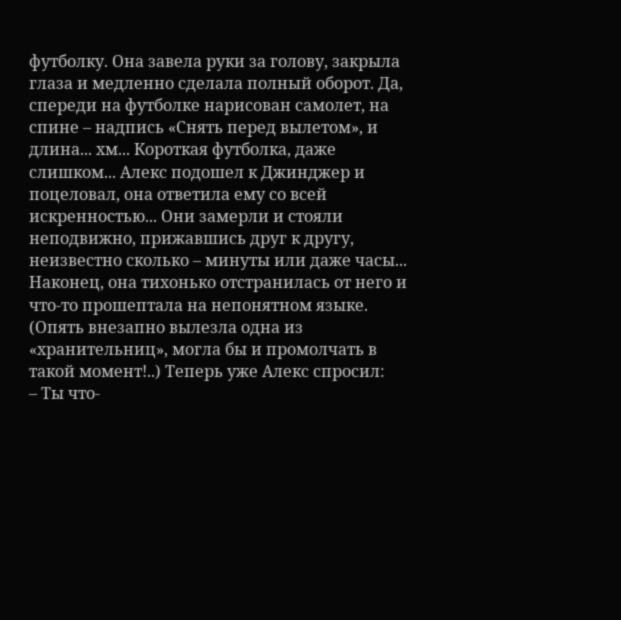футболку. Она завела руки за голову, закрыла глаза и медленно сделала полный оборот. Да, спереди на футболке нарисован самолет, на спине – надпись «Снять перед вылетом», и длина... хм... Короткая футболка, даже слишком... Алекс подошел к Джинджер и поцеловал, она ответила ему со всей искренностью... Они замерли и стояли неподвижно, прижавшись друг к другу, неизвестно сколько – минуты или даже часы... Наконец, она тихонько отстранилась от него и что-то прошептала на непонятном языке. (Опять внезапно вылезла одна из «хранительниц», могла бы и промолчать в такой момент!..) Теперь уже Алекс спросил:
– Ты что-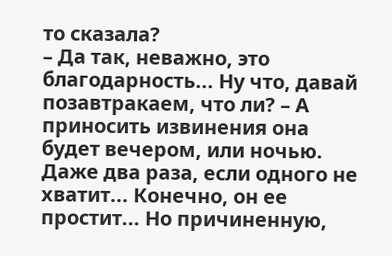то сказала?
– Да так, неважно, это благодарность... Ну что, давай позавтракаем, что ли? – А приносить извинения она будет вечером, или ночью. Даже два раза, если одного не хватит... Конечно, он ее простит... Но причиненную,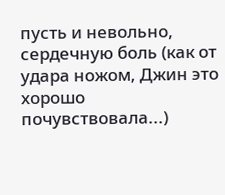пусть и невольно, сердечную боль (как от удара ножом, Джин это хорошо почувствовала...)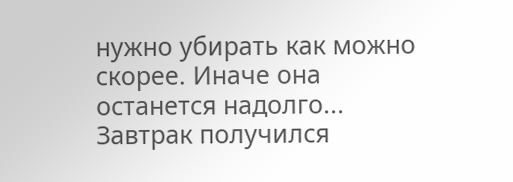нужно убирать как можно скорее. Иначе она останется надолго...
Завтрак получился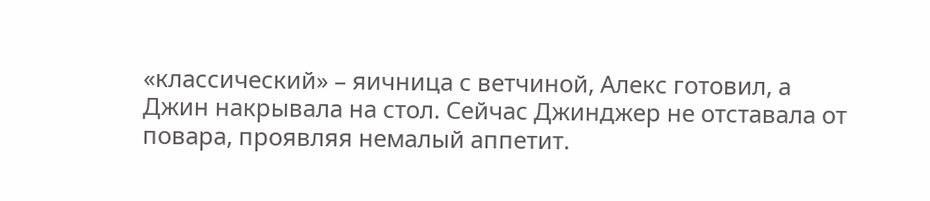«классический» – яичница с ветчиной, Алекс готовил, а Джин накрывала на стол. Сейчас Джинджер не отставала от повара, проявляя немалый аппетит.